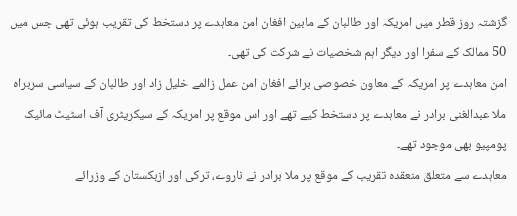گزشتہ روز قطر میں امریکہ اور طالبان کے مابین افغان امن معاہدے پر دستخط کی تقریب ہوئی تھی جس میں 50 ممالک کے سفرا اور دیگر اہم شخصیات نے شرکت کی تھی۔
امن معاہدے پر امریکہ کے معاون خصوصی برائے افغان امن عمل زالمے خلیل زاد اور طالبان کے سیاسی سربراہ ملا عبدالغنی برادر نے معاہدے پر دستخط کیے تھے اور اس موقع پر امریکہ کے سیکریٹری آف اسٹیٹ مائیک پومپیو بھی موجود تھے۔
معاہدے سے متعلق منعقدہ تقریب کے موقع پر ملا برادر نے ناروے، ترکی اور ازبکستان کے وزرائے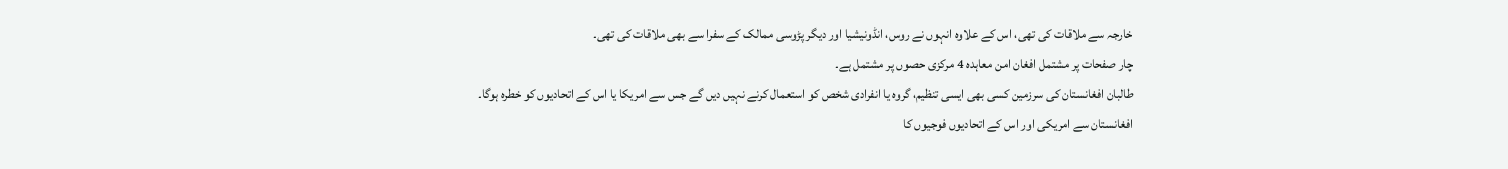خارجہ سے ملاقات کی تھی، اس کے علاوہ انہوں نے روس، انڈونیشیا اور دیگر پڑوسی ممالک کے سفرا سے بھی ملاقات کی تھی۔
چار صفحات پر مشتمل افغان امن معاہدہ 4 مرکزی حصوں پر مشتمل ہے۔
طالبان افغانستان کی سرزمین کسی بھی ایسی تنظیم، گروہ یا انفرادی شخص کو استعمال کرنے نہیں دیں گے جس سے امریکا یا اس کے اتحادیوں کو خطرہ ہوگا۔
افغانستان سے امریکی اور اس کے اتحادیوں فوجیوں کا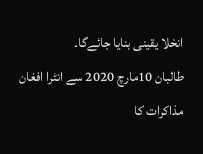انخلا یقینی بنایا جائےگا۔
طالبان 10مارچ 2020 سے انٹرا افغان مذاکرات کا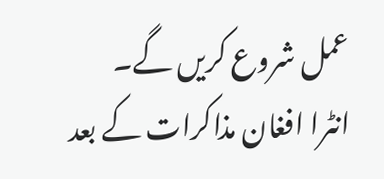عمل شروع کریں گے۔
انٹرا افغان مذاکرات کے بعد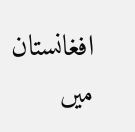افغانستان میں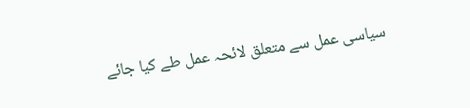سیاسی عمل سے متعلق لائحہ عمل طے کیا جائے